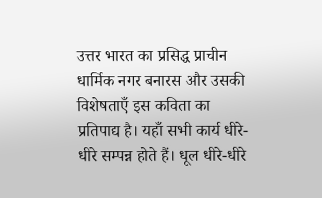उत्तर भारत का प्रसिद्ध प्राचीन धार्मिक नगर बनारस और उसकी विशेषताएँ इस कविता का प्रतिपाद्य है। यहाँ सभी कार्य धीरे-धीरे सम्पन्न होते हैं। धूल धीरे-धीरे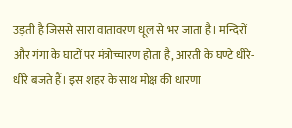उड़ती है जिससे सारा वातावरण धूल से भर जाता है। मन्दिरों और गंगा के घाटों पर मंत्रोच्चारण होता है, आरती के घण्टे धीरे-धीरे बजते हैं। इस शहर के साथ मोक्ष की धारणा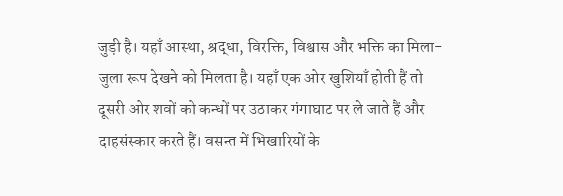जुड़ी है। यहाँ आस्था, श्रद्धा, विरक्ति, विश्वास और भक्ति का मिला-जुला रूप देखने को मिलता है। यहाँ एक ओर खुशियाँ होती हैं तो दूसरी ओर शवों को कन्धों पर उठाकर गंगाघाट पर ले जाते हैं और दाहसंस्कार करते हैं। वसन्त में भिखारियों के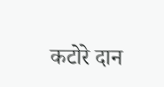कटोरे दान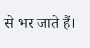से भर जाते हैं।